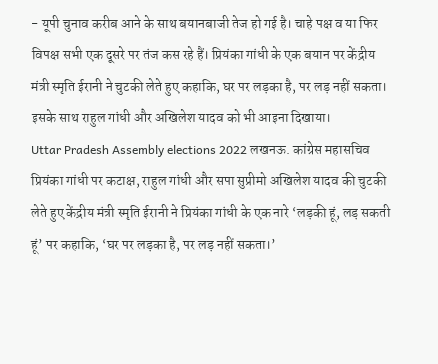- यूपी चुनाव करीब आने के साथ बयानबाजी तेज हो गई है। चाहे पक्ष व या फिर विपक्ष सभी एक दूसरे पर तंज कस रहे हैं। प्रियंका गांधी के एक बयान पर केंद्रीय मंत्री स्मृति ईरानी ने चुटकी लेते हुए कहाकि, घर पर लड़का है, पर लड़ नहीं सकता। इसके साथ राहुल गांधी और अखिलेश यादव को भी आइना दिखाया।
Uttar Pradesh Assembly elections 2022 लखनऊ. कांग्रेस महासचिव प्रियंका गांधी पर कटाक्ष, राहुल गांधी और सपा सुप्रीमो अखिलेश यादव की चुटकी लेते हुए केंद्रीय मंत्री स्मृति ईरानी ने प्रियंका गांधी के एक नारे ‘लड़की हूं, लड़ सकती हूं’ पर कहाकि, ‘घर पर लड़का है, पर लड़ नहीं सकता।’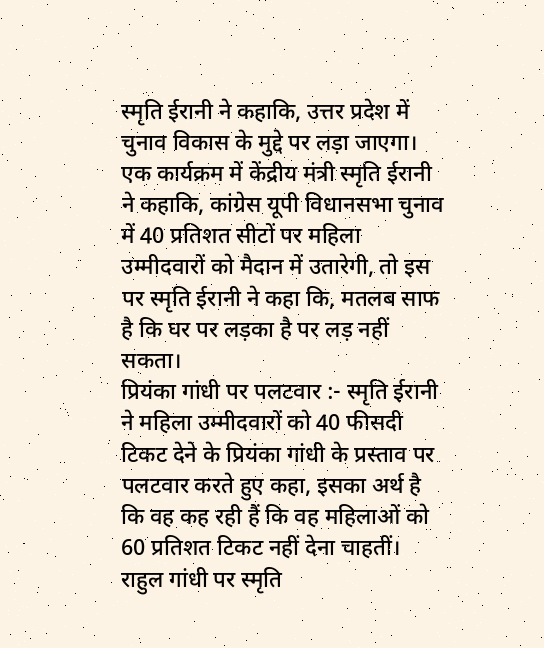स्मृति ईरानी ने कहाकि, उत्तर प्रदेश में चुनाव विकास के मुद्दे पर लड़ा जाएगा।
एक कार्यक्रम में केंद्रीय मंत्री स्मृति ईरानी ने कहाकि, कांग्रेस यूपी विधानसभा चुनाव में 40 प्रतिशत सीटों पर महिला उम्मीदवारों को मैदान में उतारेगी, तो इस पर स्मृति ईरानी ने कहा कि, मतलब साफ है कि घर पर लड़का है पर लड़ नहीं सकता।
प्रियंका गांधी पर पलटवार :- स्मृति ईरानी ने महिला उम्मीदवारों को 40 फीसदी टिकट देने के प्रियंका गांधी के प्रस्ताव पर पलटवार करते हुए कहा, इसका अर्थ है कि वह कह रही हैं कि वह महिलाओं को 60 प्रतिशत टिकट नहीं देना चाहतीं।
राहुल गांधी पर स्मृति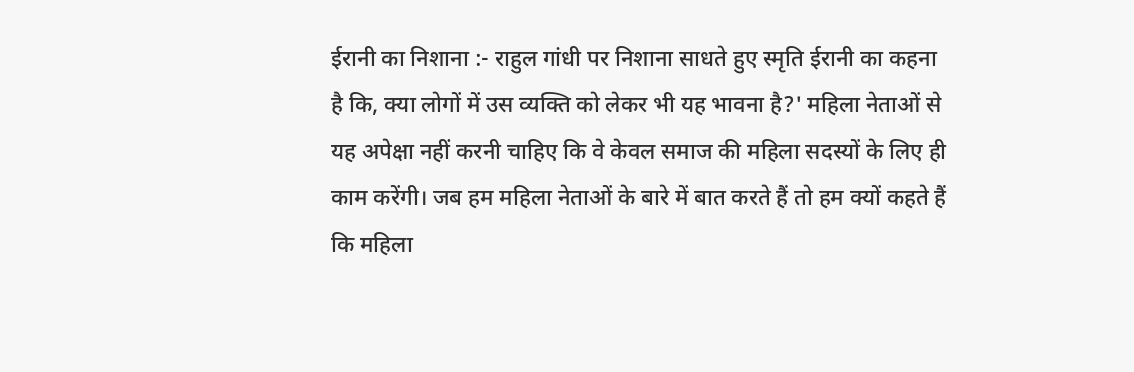ईरानी का निशाना :- राहुल गांधी पर निशाना साधते हुए स्मृति ईरानी का कहना है कि, क्या लोगों में उस व्यक्ति को लेकर भी यह भावना है?' महिला नेताओं से यह अपेक्षा नहीं करनी चाहिए कि वे केवल समाज की महिला सदस्यों के लिए ही काम करेंगी। जब हम महिला नेताओं के बारे में बात करते हैं तो हम क्यों कहते हैं कि महिला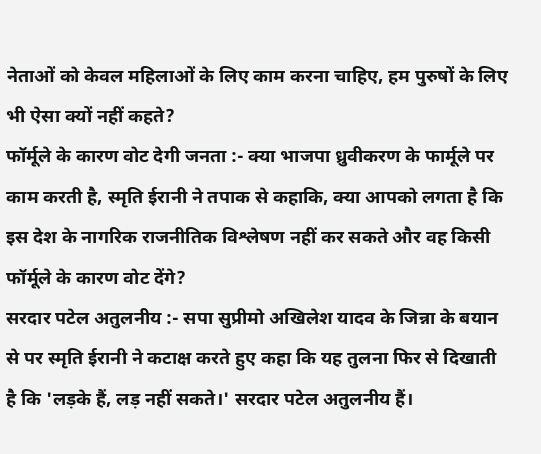नेताओं को केवल महिलाओं के लिए काम करना चाहिए, हम पुरुषों के लिए भी ऐसा क्यों नहीं कहते?
फॉर्मूले के कारण वोट देगी जनता :- क्या भाजपा ध्रुवीकरण के फार्मूले पर काम करती है, स्मृति ईरानी ने तपाक से कहाकि, क्या आपको लगता है कि इस देश के नागरिक राजनीतिक विश्लेषण नहीं कर सकते और वह किसी फॉर्मूले के कारण वोट देंगे?
सरदार पटेल अतुलनीय :- सपा सुप्रीमो अखिलेश यादव के जिन्ना के बयान से पर स्मृति ईरानी ने कटाक्ष करते हुए कहा कि यह तुलना फिर से दिखाती है कि 'लड़के हैं, लड़ नहीं सकते।' सरदार पटेल अतुलनीय हैं।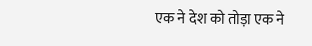एक ने देश को तोड़ा एक ने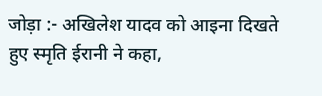जोड़ा :- अखिलेश यादव को आइना दिखते हुए स्मृति ईरानी ने कहा,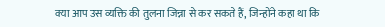क्या आप उस व्यक्ति की तुलना जिन्ना से कर सकते हैं, जिन्होंने कहा था कि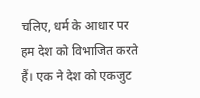चलिए, धर्म के आधार पर हम देश को विभाजित करते हैं। एक ने देश को एकजुट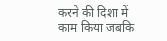करने की दिशा में काम किया जबकि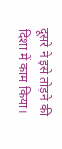दूसरे ने इसे तोड़ने की दिशा में काम किया।